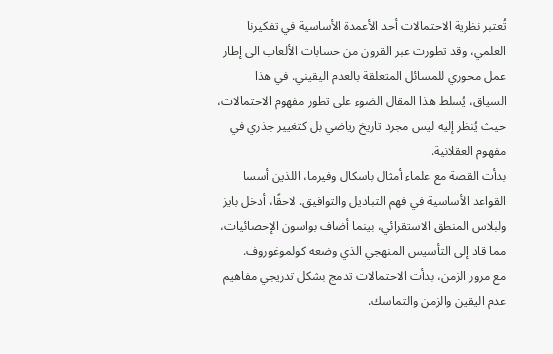تُعتبر نظرية الاحتمالات أحد الأعمدة الأساسية في تفكيرنا العلمي، وقد تطورت عبر القرون من حسابات الألعاب الى إطار عمل محوري للمسائل المتعلقة بالعدم اليقيني. في هذا السياق، يُسلط هذا المقال الضوء على تطور مفهوم الاحتمالات، حيث يُنظر إليه ليس مجرد تاريخ رياضي بل كتغيير جذري في مفهوم العقلانية.
بدأت القصة مع علماء أمثال باسكال وفيرما، اللذين أسسا القواعد الأساسية في فهم التباديل والتوافيق. لاحقًا، أدخل بايز ولبلاس المنطق الاستقرائي، بينما أضاف بواسون الإحصائيات، مما قاد إلى التأسيس المنهجي الذي وضعه كولموغوروف.
مع مرور الزمن، بدأت الاحتمالات تدمج بشكل تدريجي مفاهيم عدم اليقين والزمن والتماسك.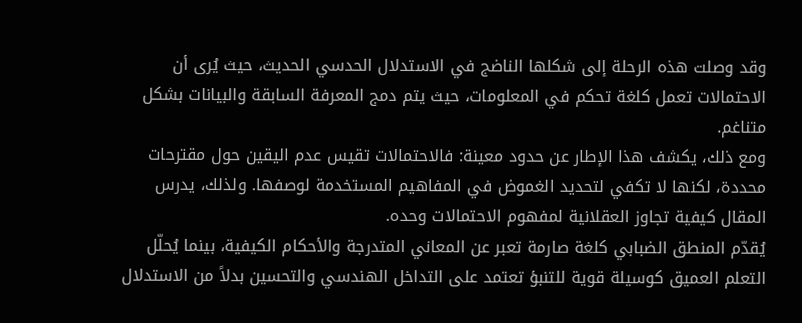وقد وصلت هذه الرحلة إلى شكلها الناضج في الاستدلال الحدسي الحديث، حيث يُرى أن الاحتمالات تعمل كلغة تحكم في المعلومات، حيث يتم دمج المعرفة السابقة والبيانات بشكل متناغم.
ومع ذلك، يكشف هذا الإطار عن حدود معينة: فالاحتمالات تقيس عدم اليقين حول مقترحات محددة، لكنها لا تكفي لتحديد الغموض في المفاهيم المستخدمة لوصفها. ولذلك، يدرس المقال كيفية تجاوز العقلانية لمفهوم الاحتمالات وحده.
يُقدّم المنطق الضبابي كلغة صارمة تعبر عن المعاني المتدرجة والأحكام الكيفية، بينما يُحلّل التعلم العميق كوسيلة قوية للتنبؤ تعتمد على التداخل الهندسي والتحسين بدلاً من الاستدلال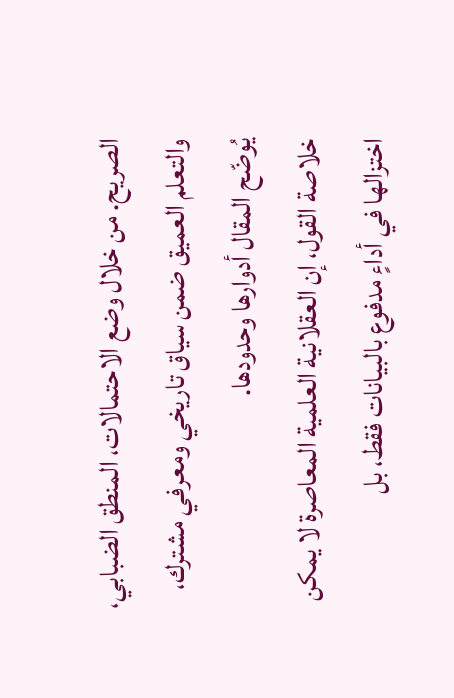الصريح. من خلال وضع الاحتمالات، المنطق الضبابي، والتعلم العميق ضمن سياق تاريخي ومعرفي مشترك، يُوضّح المقال أدوارها وحدودها.
خلاصة القول، إن العقلانية العلمية المعاصرة لا يمكن اختزالها في أداءٍ مدفوع بالبيانات فقط، بل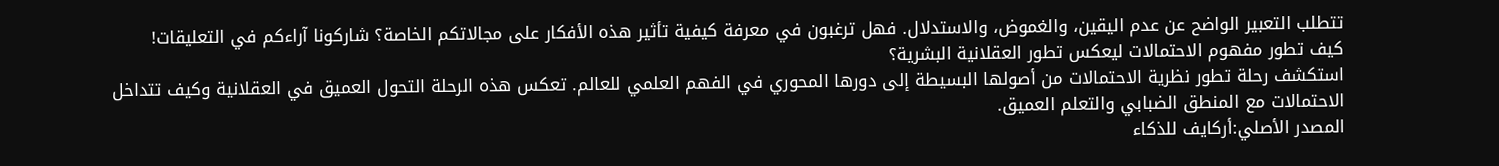تتطلب التعبير الواضح عن عدم اليقين، والغموض، والاستدلال. فهل ترغبون في معرفة كيفية تأثير هذه الأفكار على مجالاتكم الخاصة؟ شاركونا آراءكم في التعليقات!
كيف تطور مفهوم الاحتمالات ليعكس تطور العقلانية البشرية؟
استكشف رحلة تطور نظرية الاحتمالات من أصولها البسيطة إلى دورها المحوري في الفهم العلمي للعالم. تعكس هذه الرحلة التحول العميق في العقلانية وكيف تتداخل الاحتمالات مع المنطق الضبابي والتعلم العميق.
المصدر الأصلي:أركايف للذكاء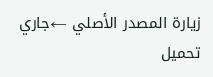زيارة المصدر الأصلي ←جاري تحميل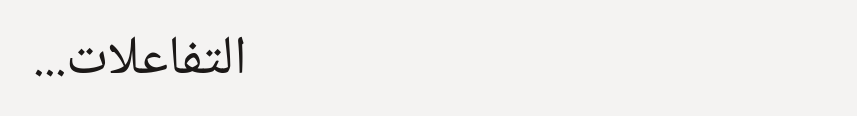التفاعلات...